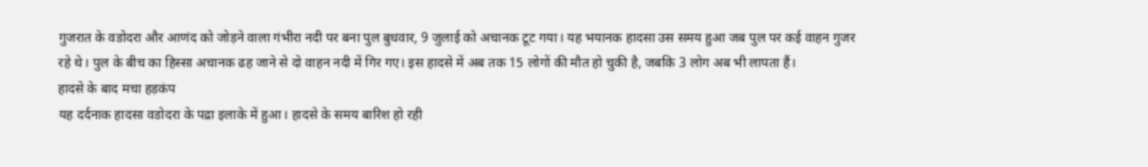गुजरात के वडोदरा और आणंद को जोड़ने वाला गंभीरा नदी पर बना पुल बुधवार, 9 जुलाई को अचानक टूट गया। यह भयानक हादसा उस समय हुआ जब पुल पर कई वाहन गुजर रहे थे। पुल के बीच का हिस्सा अचानक ढह जाने से दो वाहन नदी में गिर गए। इस हादसे में अब तक 15 लोगों की मौत हो चुकी है, जबकि 3 लोग अब भी लापता हैं।
हादसे के बाद मचा हड़कंप
यह दर्दनाक हादसा वडोदरा के पद्रा इलाके में हुआ। हादसे के समय बारिश हो रही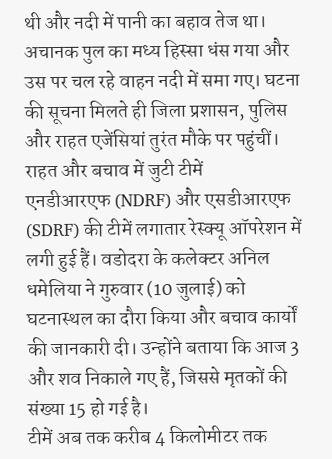थी और नदी में पानी का बहाव तेज था। अचानक पुल का मध्य हिस्सा धंस गया और उस पर चल रहे वाहन नदी में समा गए। घटना की सूचना मिलते ही जिला प्रशासन, पुलिस और राहत एजेंसियां तुरंत मौके पर पहुंचीं।
राहत और बचाव में जुटी टीमें
एनडीआरएफ (NDRF) और एसडीआरएफ (SDRF) की टीमें लगातार रेस्क्यू ऑपरेशन में लगी हुई हैं। वडोदरा के कलेक्टर अनिल धमेलिया ने गुरुवार (10 जुलाई) को घटनास्थल का दौरा किया और बचाव कार्यों की जानकारी दी। उन्होंने बताया कि आज 3 और शव निकाले गए हैं, जिससे मृतकों की संख्या 15 हो गई है।
टीमें अब तक करीब 4 किलोमीटर तक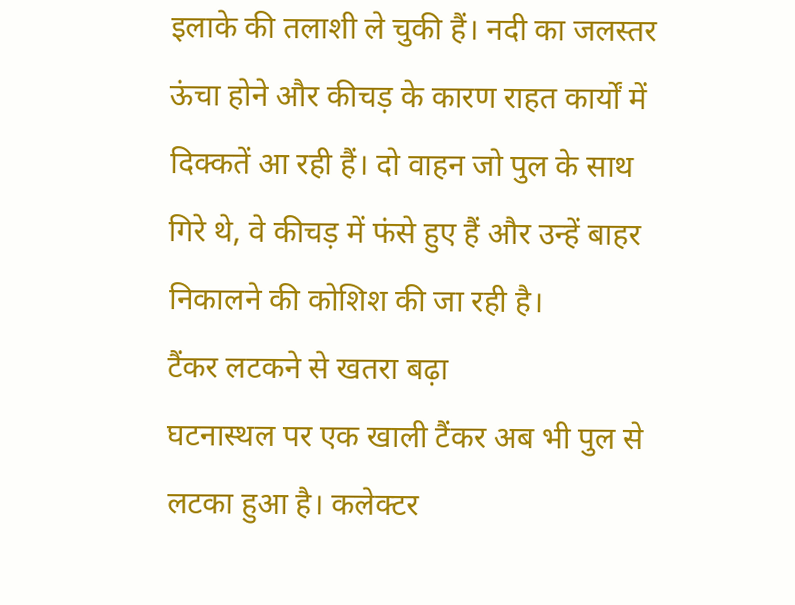इलाके की तलाशी ले चुकी हैं। नदी का जलस्तर ऊंचा होने और कीचड़ के कारण राहत कार्यों में दिक्कतें आ रही हैं। दो वाहन जो पुल के साथ गिरे थे, वे कीचड़ में फंसे हुए हैं और उन्हें बाहर निकालने की कोशिश की जा रही है।
टैंकर लटकने से खतरा बढ़ा
घटनास्थल पर एक खाली टैंकर अब भी पुल से लटका हुआ है। कलेक्टर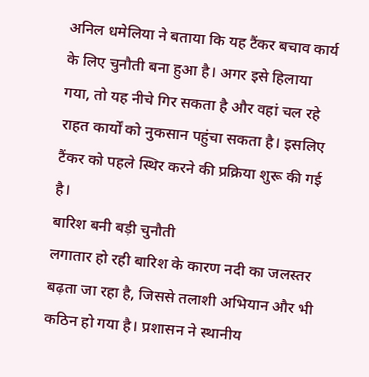अनिल धमेलिया ने बताया कि यह टैंकर बचाव कार्य के लिए चुनौती बना हुआ है। अगर इसे हिलाया गया, तो यह नीचे गिर सकता है और वहां चल रहे राहत कार्यों को नुकसान पहुंचा सकता है। इसलिए टैंकर को पहले स्थिर करने की प्रक्रिया शुरू की गई है।
बारिश बनी बड़ी चुनौती
लगातार हो रही बारिश के कारण नदी का जलस्तर बढ़ता जा रहा है, जिससे तलाशी अभियान और भी कठिन हो गया है। प्रशासन ने स्थानीय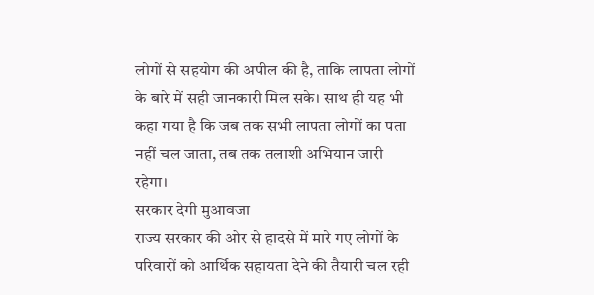लोगों से सहयोग की अपील की है, ताकि लापता लोगों के बारे में सही जानकारी मिल सके। साथ ही यह भी कहा गया है कि जब तक सभी लापता लोगों का पता नहीं चल जाता, तब तक तलाशी अभियान जारी रहेगा।
सरकार देगी मुआवजा
राज्य सरकार की ओर से हादसे में मारे गए लोगों के परिवारों को आर्थिक सहायता देने की तैयारी चल रही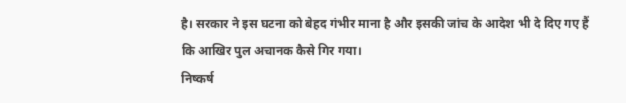है। सरकार ने इस घटना को बेहद गंभीर माना है और इसकी जांच के आदेश भी दे दिए गए हैं कि आखिर पुल अचानक कैसे गिर गया।
निष्कर्ष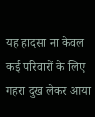यह हादसा ना केवल कई परिवारों के लिए गहरा दुख लेकर आया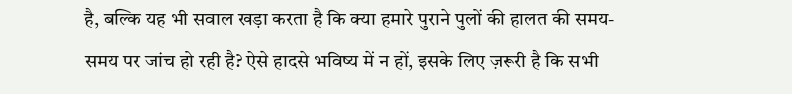है, बल्कि यह भी सवाल खड़ा करता है कि क्या हमारे पुराने पुलों की हालत की समय-समय पर जांच हो रही है? ऐसे हादसे भविष्य में न हों, इसके लिए ज़रूरी है कि सभी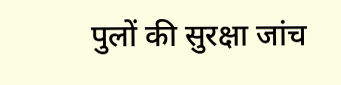पुलों की सुरक्षा जांच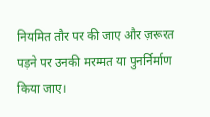नियमित तौर पर की जाए और ज़रूरत पड़ने पर उनकी मरम्मत या पुनर्निर्माण किया जाए।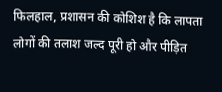फिलहाल, प्रशासन की कोशिश है कि लापता लोगों की तलाश जल्द पूरी हो और पीड़ित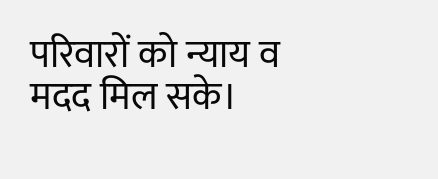परिवारों को न्याय व मदद मिल सके।